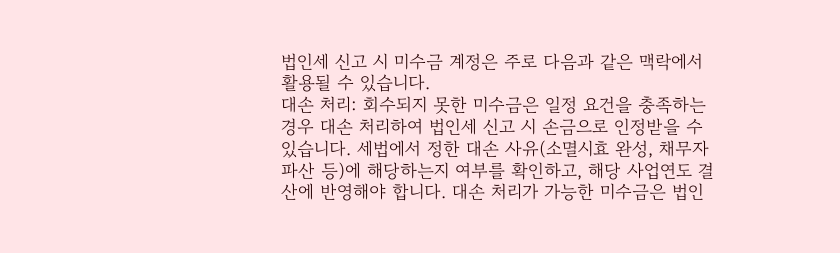법인세 신고 시 미수금 계정은 주로 다음과 같은 맥락에서 활용될 수 있습니다.
대손 처리: 회수되지 못한 미수금은 일정 요건을 충족하는 경우 대손 처리하여 법인세 신고 시 손금으로 인정받을 수 있습니다. 세법에서 정한 대손 사유(소멸시효 완성, 채무자 파산 등)에 해당하는지 여부를 확인하고, 해당 사업연도 결산에 반영해야 합니다. 대손 처리가 가능한 미수금은 법인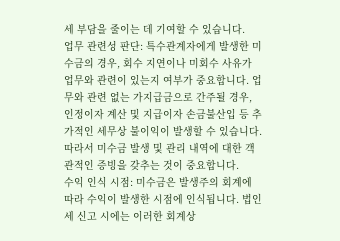세 부담을 줄이는 데 기여할 수 있습니다.
업무 관련성 판단: 특수관계자에게 발생한 미수금의 경우, 회수 지연이나 미회수 사유가 업무와 관련이 있는지 여부가 중요합니다. 업무와 관련 없는 가지급금으로 간주될 경우, 인정이자 계산 및 지급이자 손금불산입 등 추가적인 세무상 불이익이 발생할 수 있습니다. 따라서 미수금 발생 및 관리 내역에 대한 객관적인 증빙을 갖추는 것이 중요합니다.
수익 인식 시점: 미수금은 발생주의 회계에 따라 수익이 발생한 시점에 인식됩니다. 법인세 신고 시에는 이러한 회계상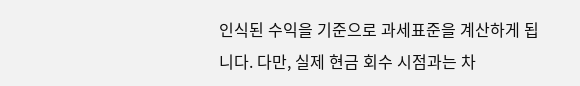인식된 수익을 기준으로 과세표준을 계산하게 됩니다. 다만, 실제 현금 회수 시점과는 차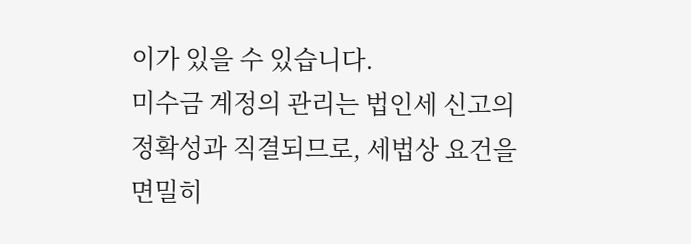이가 있을 수 있습니다.
미수금 계정의 관리는 법인세 신고의 정확성과 직결되므로, 세법상 요건을 면밀히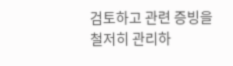검토하고 관련 증빙을 철저히 관리하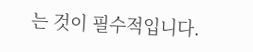는 것이 필수적입니다.